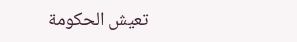تعيش الحكومة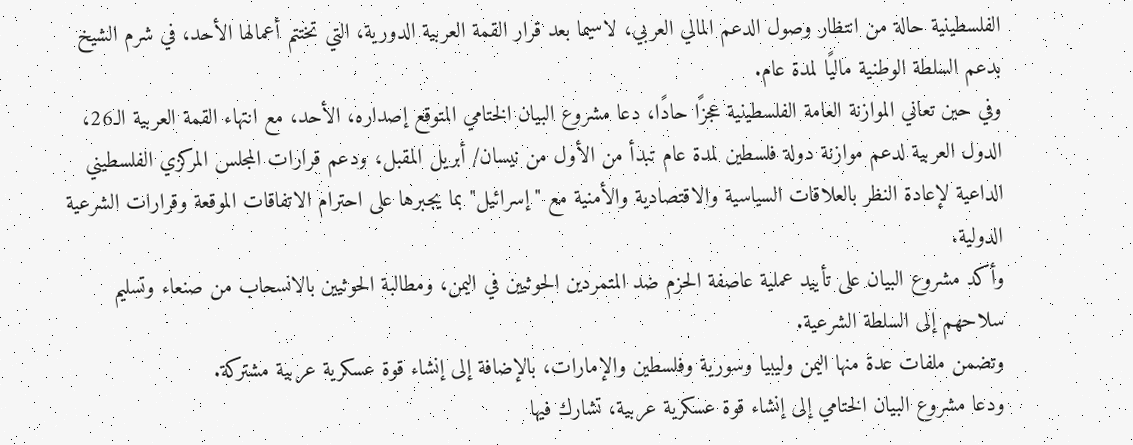الفلسطينية حالة من انتظار وصول الدعم المالي العربي، لاسيما بعد قرار القمة العربية الدورية، التي تختتم أعمالها الأحد، في شرم الشيخ بدعم السلطة الوطنية ماليًا لمدة عام.
وفي حين تعاني الموازنة العامة الفلسطينية عجزًا حادًا، دعا مشروع البيان الختامي المتوقع إصداره، الأحد، مع انتهاء القمة العربية الـ26، الدول العربية لدعم موازنة دولة فلسطين لمدة عام تبدأ من الأول من نيسان/ أبريل المقبل، ودعم قرارات المجلس المركزي الفلسطيني الداعية لإعادة النظر بالعلاقات السياسية والاقتصادية والأمنية مع "إسرائيل" بما يجبرها على احترام الاتفاقات الموقعة وقرارات الشرعية الدولية.
وأكد مشروع البيان على تأييد عملية عاصفة الحزم ضد المتمردين الحوثيين في اليمن، ومطالبة الحوثيين بالانسحاب من صنعاء وتسليم سلاحهم إلى السلطة الشرعية.
وتضمن ملفات عدة منها اليمن وليبيا وسورية وفلسطين والإمارات، بالإضافة إلى إنشاء قوة عسكرية عربية مشتركة.
ودعا مشروع البيان الختامي إلى إنشاء قوة عسكرية عربية، تشارك فيها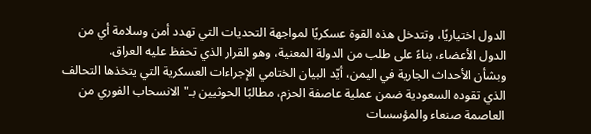الدول اختياريًا، وتتدخل هذه القوة عسكريًا لمواجهة التحديات التي تهدد أمن وسلامة أي من الدول الأعضاء، بناءً على طلب من الدولة المعنية، وهو القرار الذي تحفظ عليه العراق.
وبشأن الأحداث الجارية في اليمن، أيّد البيان الختامي الإجراءات العسكرية التي يتخذها التحالف الذي تقوده السعودية ضمن عملية عاصفة الحزم، مطالبًا الحوثيين بـ"الانسحاب الفوري من العاصمة صنعاء والمؤسسات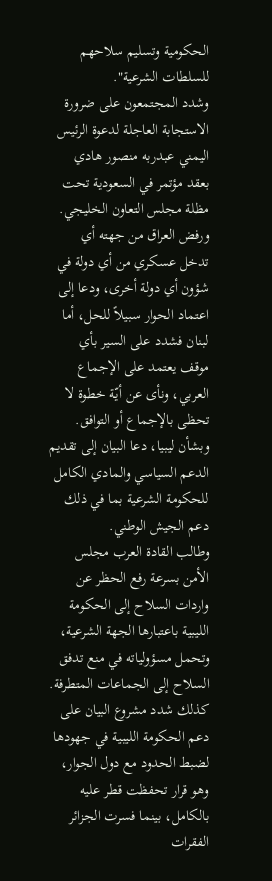الحكومية وتسليم سلاحهم للسلطات الشرعية".
وشدد المجتمعون على ضرورة الاستجابة العاجلة لدعوة الرئيس اليمني عبدربه منصور هادي بعقد مؤتمر في السعودية تحت مظلة مجلس التعاون الخليجي.
ورفض العراق من جهته أي تدخل عسكري من أي دولة في شؤون أي دولة أخرى، ودعا إلى اعتماد الحوار سبيلاً للحل، أما لبنان فشدد على السير بأي موقف يعتمد على الإجماع العربي، ونأى عن أيّة خطوة لا تحظى بالإجماع أو التوافق.
وبشأن ليبيا، دعا البيان إلى تقديم الدعم السياسي والمادي الكامل للحكومة الشرعية بما في ذلك دعم الجيش الوطني.
وطالب القادة العرب مجلس الأمن بسرعة رفع الحظر عن واردات السلاح إلى الحكومة الليبية باعتبارها الجهة الشرعية، وتحمل مسؤولياته في منع تدفق السلاح إلى الجماعات المتطرفة.
كذلك شدد مشروع البيان على دعم الحكومة الليبية في جهودها لضبط الحدود مع دول الجوار، وهو قرار تحفظت قطر عليه بالكامل، بينما فسرت الجزائر الفقرات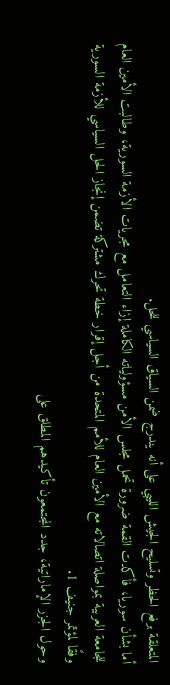المتعلقة برفع الحظر وتسليح الجيش الليبي على أنه يندرج ضمن السياق السياسي للحل.
أما بشأن سوريا، فأكدت القمة ضرورة تحمل مجلس الأمن مسؤولياته الكاملة إزاء التعامل مع مجريات الأزمة السورية، وطالبت الأمين العام للجامعة العربية بمواصلة اتصالاته مع الأمين العام للأمم المتحدة من أجل إقرار خطة تحرك مشتركة تضمن إنجاز الحل السياسي للأزمة السورية وفقًا لمؤتمر جنيف 1.
وحول الجزر الإماراتية، جدد المجتمعون تأكيدهم المطلق على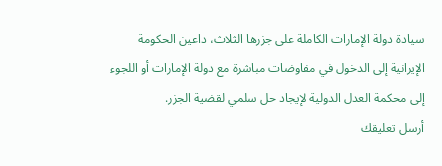سيادة دولة الإمارات الكاملة على جزرها الثلاث، داعين الحكومة الإيرانية إلى الدخول في مفاوضات مباشرة مع دولة الإمارات أو اللجوء إلى محكمة العدل الدولية لإيجاد حل سلمي لقضية الجزر.
أرسل تعليقك